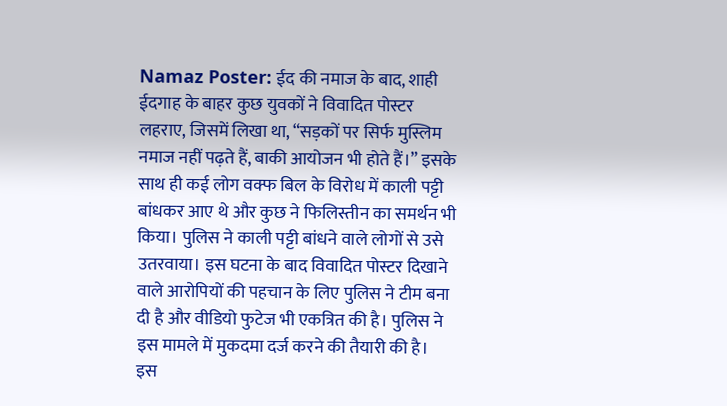Namaz Poster: ईद की नमाज के बाद, शाही ईदगाह के बाहर कुछ युवकों ने विवादित पोस्टर लहराए, जिसमें लिखा था, “सड़कों पर सिर्फ मुस्लिम नमाज नहीं पढ़ते हैं, बाकी आयोजन भी होते हैं।” इसके साथ ही कई लोग वक्फ बिल के विरोध में काली पट्टी बांधकर आए थे और कुछ ने फिलिस्तीन का समर्थन भी किया। पुलिस ने काली पट्टी बांधने वाले लोगों से उसे उतरवाया। इस घटना के बाद विवादित पोस्टर दिखाने वाले आरोपियों की पहचान के लिए पुलिस ने टीम बना दी है और वीडियो फुटेज भी एकत्रित की है। पुलिस ने इस मामले में मुकदमा दर्ज करने की तैयारी की है।
इस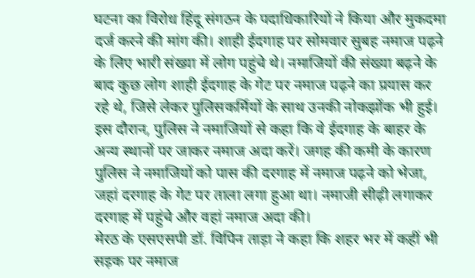घटना का विरोध हिंदू संगठन के पदाधिकारियों ने किया और मुकदमा दर्ज करने की मांग की। शाही ईदगाह पर सोमवार सुबह नमाज पढ़ने के लिए भारी संख्या में लोग पहुंचे थे। नमाजियों की संख्या बढ़ने के बाद कुछ लोग शाही ईदगाह के गेट पर नमाज पढ़ने का प्रयास कर रहे थे, जिसे लेकर पुलिसकर्मियों के साथ उनकी नोकझोंक भी हुई।
इस दौरान, पुलिस ने नमाजियों से कहा कि वे ईदगाह के बाहर के अन्य स्थानों पर जाकर नमाज अदा करें। जगह की कमी के कारण पुलिस ने नमाजियों को पास की दरगाह में नमाज पढ़ने को भेजा, जहां दरगाह के गेट पर ताला लगा हुआ था। नमाजी सीढ़ी लगाकर दरगाह में पहुंचे और वहां नमाज अदा की।
मेरठ के एसएसपी डॉ. विपिन ताड़ा ने कहा कि शहर भर में कहीं भी सड़क पर नमाज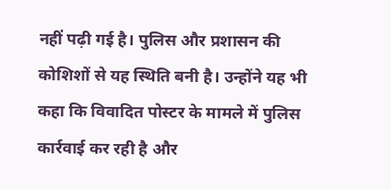नहीं पढ़ी गई है। पुलिस और प्रशासन की कोशिशों से यह स्थिति बनी है। उन्होंने यह भी कहा कि विवादित पोस्टर के मामले में पुलिस कार्रवाई कर रही है और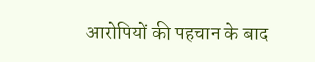आरोपियों की पहचान के बाद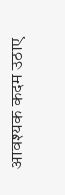आवश्यक कदम उठाए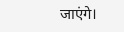जाएंगे।